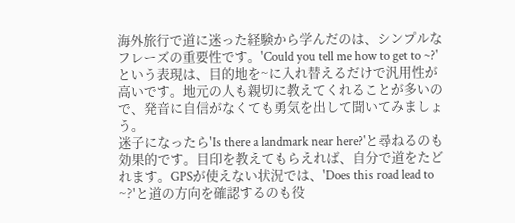海外旅行で道に迷った経験から学んだのは、シンプルなフレーズの重要性です。'Could you tell me how to get to ~?'という表現は、目的地を~に入れ替えるだけで汎用性が高いです。地元の人も親切に教えてくれることが多いので、発音に自信がなくても勇気を出して聞いてみましょう。
迷子になったら'Is there a landmark near here?'と尋ねるのも効果的です。目印を教えてもらえれば、自分で道をたどれます。GPSが使えない状況では、'Does this road lead to ~?'と道の方向を確認するのも役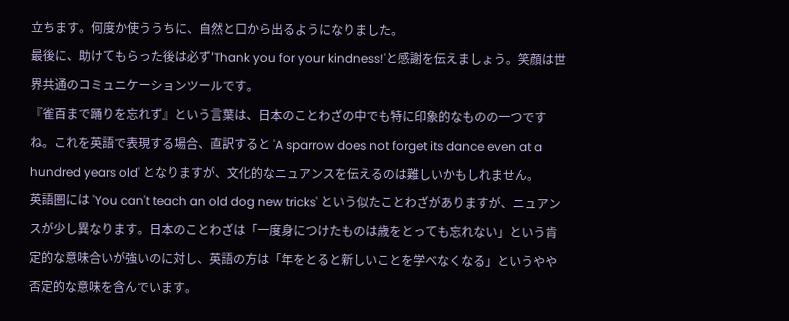立ちます。何度か使ううちに、自然と口から出るようになりました。
最後に、助けてもらった後は必ず'Thank you for your kindness!'と感謝を伝えましょう。笑顔は世界共通のコミュニケーションツールです。
『雀百まで踊りを忘れず』という言葉は、日本のことわざの中でも特に印象的なものの一つですね。これを英語で表現する場合、直訳すると 'A sparrow does not forget its dance even at a hundred years old' となりますが、文化的なニュアンスを伝えるのは難しいかもしれません。
英語圏には 'You can't teach an old dog new tricks' という似たことわざがありますが、ニュアンスが少し異なります。日本のことわざは「一度身につけたものは歳をとっても忘れない」という肯定的な意味合いが強いのに対し、英語の方は「年をとると新しいことを学べなくなる」というやや否定的な意味を含んでいます。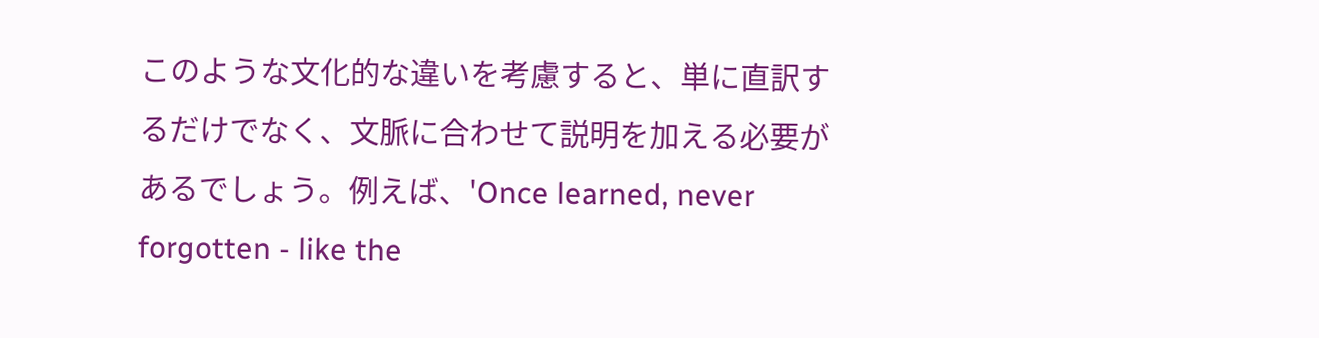このような文化的な違いを考慮すると、単に直訳するだけでなく、文脈に合わせて説明を加える必要があるでしょう。例えば、'Once learned, never forgotten - like the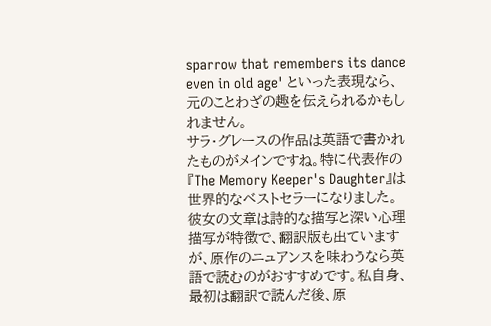sparrow that remembers its dance even in old age' といった表現なら、元のことわざの趣を伝えられるかもしれません。
サラ・グレースの作品は英語で書かれたものがメインですね。特に代表作の『The Memory Keeper's Daughter』は世界的なベストセラーになりました。
彼女の文章は詩的な描写と深い心理描写が特徴で、翻訳版も出ていますが、原作のニュアンスを味わうなら英語で読むのがおすすめです。私自身、最初は翻訳で読んだ後、原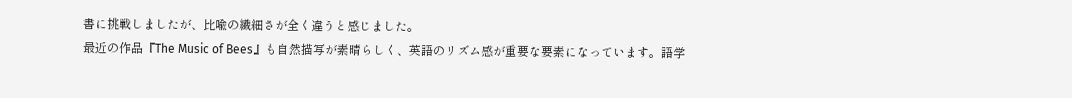書に挑戦しましたが、比喩の繊細さが全く違うと感じました。
最近の作品『The Music of Bees』も自然描写が素晴らしく、英語のリズム感が重要な要素になっています。語学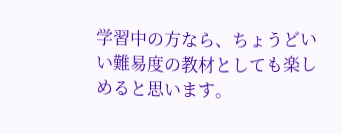学習中の方なら、ちょうどいい難易度の教材としても楽しめると思います。